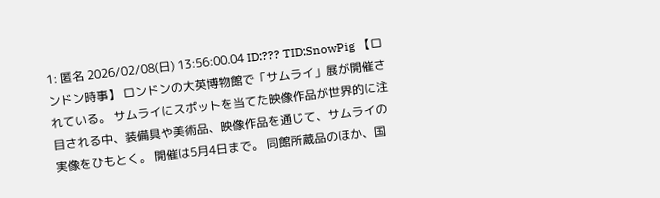1: 匿名 2026/02/08(日) 13:56:00.04 ID:??? TID:SnowPig 【ロンドン時事】 ロンドンの大英博物館で「サムライ」展が開催されている。 サムライにスポットを当てた映像作品が世界的に注目される中、装備具や美術品、映像作品を通じて、サムライの実像をひもとく。 開催は5月4日まで。 同館所蔵品のほか、国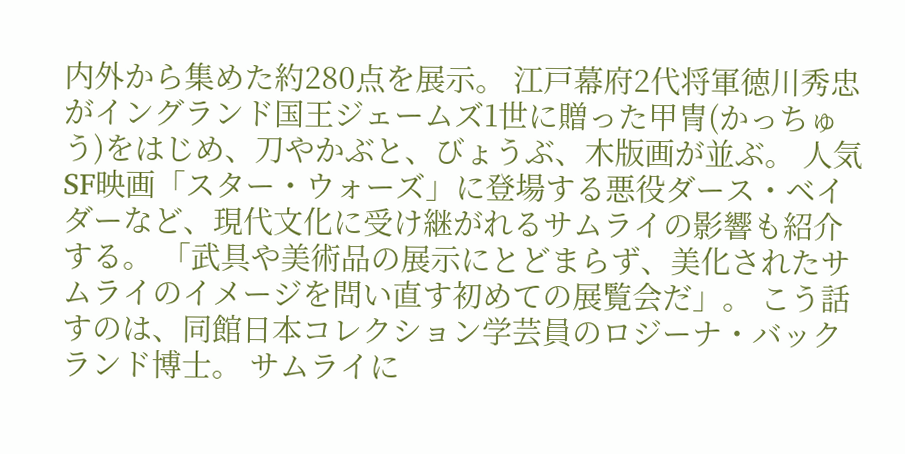内外から集めた約280点を展示。 江戸幕府2代将軍徳川秀忠がイングランド国王ジェームズ1世に贈った甲冑(かっちゅう)をはじめ、刀やかぶと、びょうぶ、木版画が並ぶ。 人気SF映画「スター・ウォーズ」に登場する悪役ダース・ベイダーなど、現代文化に受け継がれるサムライの影響も紹介する。 「武具や美術品の展示にとどまらず、美化されたサムライのイメージを問い直す初めての展覧会だ」。 こう話すのは、同館日本コレクション学芸員のロジーナ・バックランド博士。 サムライに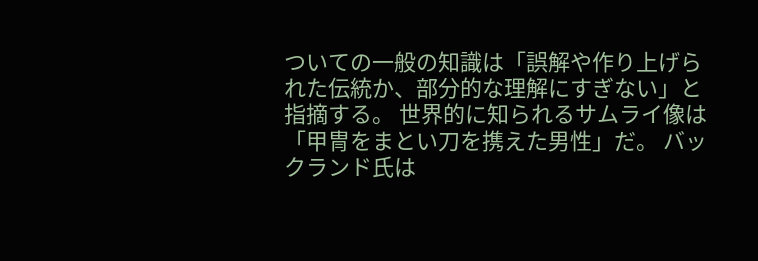ついての一般の知識は「誤解や作り上げられた伝統か、部分的な理解にすぎない」と指摘する。 世界的に知られるサムライ像は「甲冑をまとい刀を携えた男性」だ。 バックランド氏は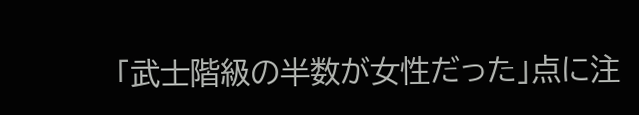「武士階級の半数が女性だった」点に注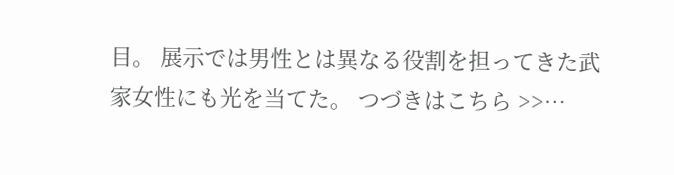目。 展示では男性とは異なる役割を担ってきた武家女性にも光を当てた。 つづきはこちら >>…